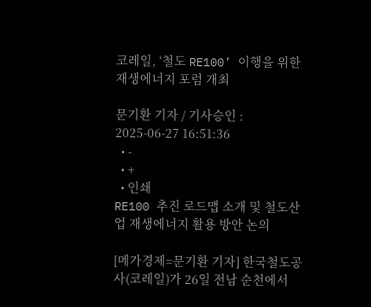코레일, ‘철도 RE100’ 이행을 위한 재생에너지 포럼 개최

문기환 기자 / 기사승인 : 2025-06-27 16:51:36
  • -
  • +
  • 인쇄
RE100 추진 로드맵 소개 및 철도산업 재생에너지 활용 방안 논의

[메가경제=문기환 기자] 한국철도공사(코레일)가 26일 전남 순천에서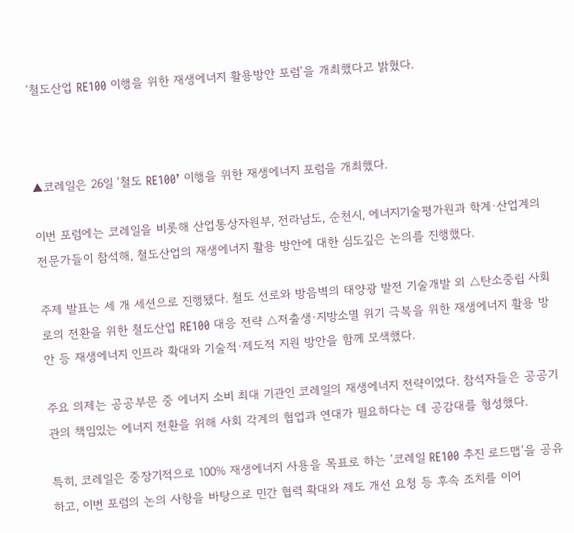‘철도산업 RE100 이행을 위한 재생에너지 활용방안 포럼’을 개최했다고 밝혔다.



▲코레일은 26일 ‘철도 RE100’ 이행을 위한 재생에너지 포럼을 개최했다.

이번 포럼에는 코레일을 비롯해 산업통상자원부, 전라남도, 순천시, 에너지기술평가원과 학계·산업계의 전문가들이 참석해, 철도산업의 재생에너지 활용 방안에 대한 심도깊은 논의를 진행했다.

주제 발표는 세 개 세션으로 진행됐다. 철도 선로와 방음벽의 태양광 발전 기술개발 외 △탄소중립 사회로의 전환을 위한 철도산업 RE100 대응 전략 △저출생·지방소멸 위기 극복을 위한 재생에너지 활용 방안 등 재생에너지 인프라 확대와 기술적·제도적 지원 방안을 함께 모색했다.

주요 의제는 공공부문 중 에너지 소비 최대 기관인 코레일의 재생에너지 전략이었다. 참석자들은 공공기관의 책임있는 에너지 전환을 위해 사회 각계의 협업과 연대가 필요하다는 데 공감대를 형성했다.

특히, 코레일은 중장기적으로 100% 재생에너지 사용을 목표로 하는 ‘코레일 RE100 추진 로드맵’을 공유하고, 이번 포럼의 논의 사항을 바탕으로 민간 협력 확대와 제도 개선 요청 등 후속 조치를 이어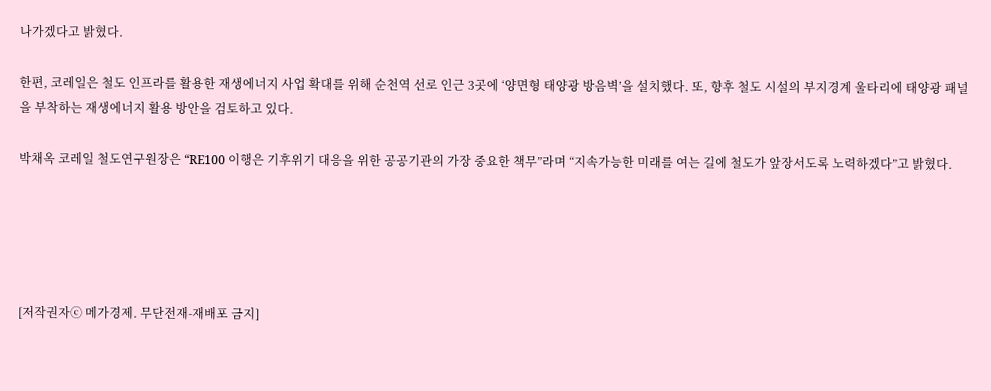나가겠다고 밝혔다.

한편, 코레일은 철도 인프라를 활용한 재생에너지 사업 확대를 위해 순천역 선로 인근 3곳에 ‘양면형 태양광 방음벽’을 설치했다. 또, 향후 철도 시설의 부지경계 울타리에 태양광 패널을 부착하는 재생에너지 활용 방안을 검토하고 있다.

박채옥 코레일 철도연구원장은 “RE100 이행은 기후위기 대응을 위한 공공기관의 가장 중요한 책무”라며 “지속가능한 미래를 여는 길에 철도가 앞장서도록 노력하겠다”고 밝혔다.





[저작권자ⓒ 메가경제. 무단전재-재배포 금지]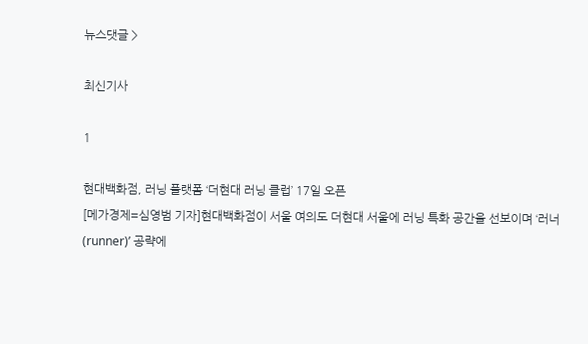뉴스댓글 >

최신기사

1

현대백화점, 러닝 플랫폼 ‘더현대 러닝 클럽’ 17일 오픈
[메가경제=심영범 기자]현대백화점이 서울 여의도 더현대 서울에 러닝 특화 공간을 선보이며 ‘러너(runner)’ 공략에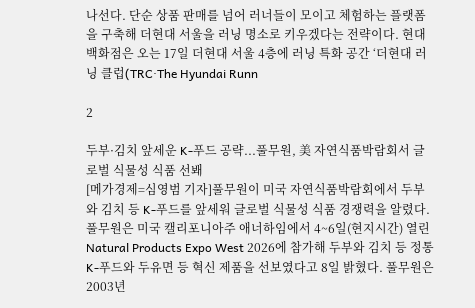나선다. 단순 상품 판매를 넘어 러너들이 모이고 체험하는 플랫폼을 구축해 더현대 서울을 러닝 명소로 키우겠다는 전략이다. 현대백화점은 오는 17일 더현대 서울 4층에 러닝 특화 공간 ‘더현대 러닝 클럽(TRC·The Hyundai Runn

2

두부·김치 앞세운 K-푸드 공략...풀무원, 美 자연식품박람회서 글로벌 식물성 식품 선봬
[메가경제=심영범 기자]풀무원이 미국 자연식품박람회에서 두부와 김치 등 K-푸드를 앞세워 글로벌 식물성 식품 경쟁력을 알렸다. 풀무원은 미국 캘리포니아주 애너하임에서 4~6일(현지시간) 열린 Natural Products Expo West 2026에 참가해 두부와 김치 등 정통 K-푸드와 두유면 등 혁신 제품을 선보였다고 8일 밝혔다. 풀무원은 2003년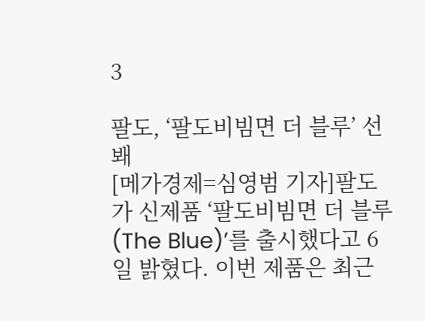3

팔도, ‘팔도비빔면 더 블루’ 선봬
[메가경제=심영범 기자]팔도가 신제품 ‘팔도비빔면 더 블루(The Blue)’를 출시했다고 6일 밝혔다. 이번 제품은 최근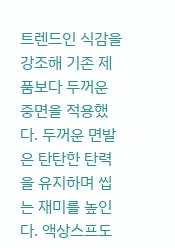트렌드인 식감을 강조해 기존 제품보다 두꺼운 중면을 적용했다. 두꺼운 면발은 탄탄한 탄력을 유지하며 씹는 재미를 높인다. 액상스프도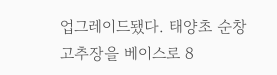업그레이드됐다. 태양초 순창 고추장을 베이스로 8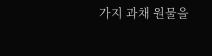가지 과채 원물을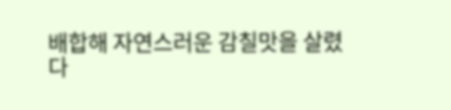배합해 자연스러운 감칠맛을 살렸다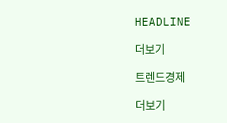HEADLINE

더보기

트렌드경제

더보기